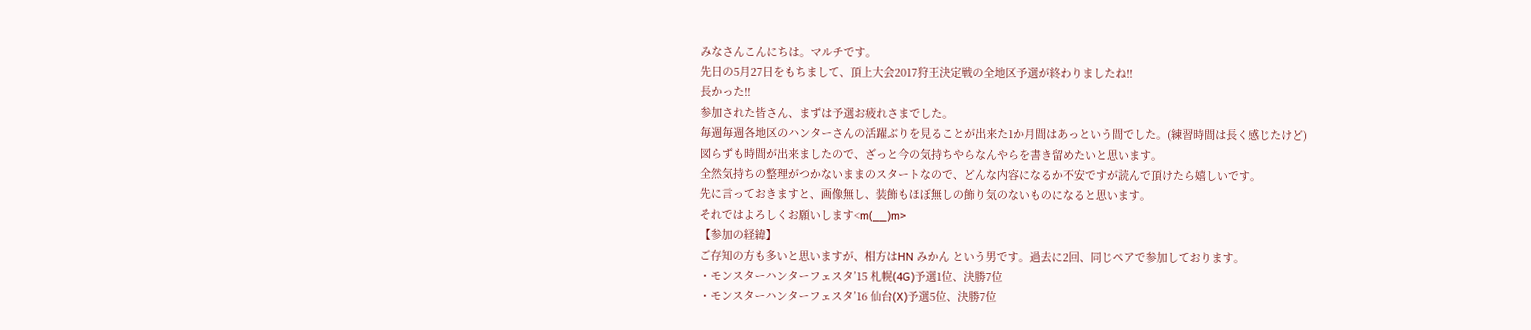みなさんこんにちは。マルチです。
先日の5月27日をもちまして、頂上大会2017狩王決定戦の全地区予選が終わりましたね!!
長かった!!
参加された皆さん、まずは予選お疲れさまでした。
毎週毎週各地区のハンターさんの活躍ぶりを見ることが出来た1か月間はあっという間でした。(練習時間は長く感じたけど)
図らずも時間が出来ましたので、ざっと今の気持ちやらなんやらを書き留めたいと思います。
全然気持ちの整理がつかないままのスタートなので、どんな内容になるか不安ですが読んで頂けたら嬉しいです。
先に言っておきますと、画像無し、装飾もほぼ無しの飾り気のないものになると思います。
それではよろしくお願いします<m(__)m>
【参加の経緯】
ご存知の方も多いと思いますが、相方はHN みかん という男です。過去に2回、同じペアで参加しております。
・モンスターハンターフェスタ’15 札幌(4G)予選1位、決勝7位
・モンスターハンターフェスタ’16 仙台(X)予選5位、決勝7位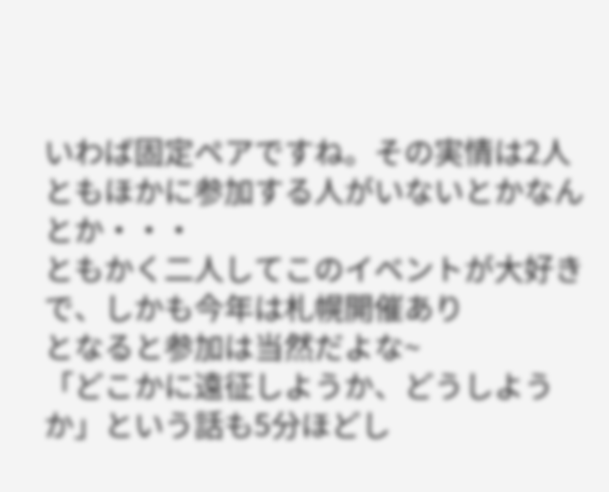いわば固定ペアですね。その実情は2人ともほかに参加する人がいないとかなんとか・・・
ともかく二人してこのイベントが大好きで、しかも今年は札幌開催あり
となると参加は当然だよな~
「どこかに遠征しようか、どうしようか」という話も5分ほどし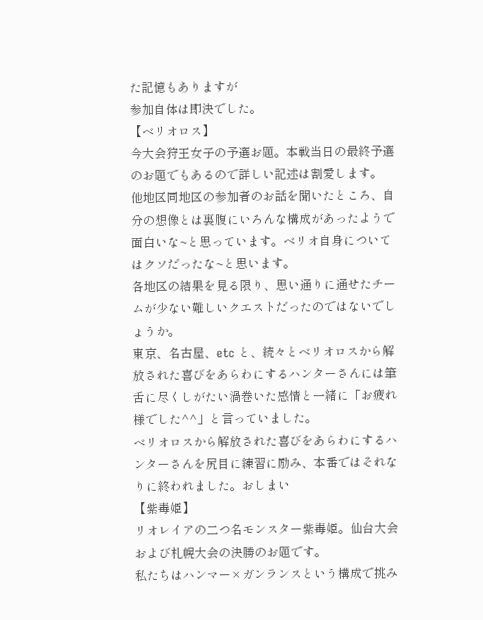た記憶もありますが
参加自体は即決でした。
【ベリオロス】
今大会狩王女子の予選お題。本戦当日の最終予選のお題でもあるので詳しい記述は割愛します。
他地区同地区の参加者のお話を聞いたところ、自分の想像とは裏腹にいろんな構成があったようで面白いな~と思っています。ベリオ自身についてはクソだったな~と思います。
各地区の結果を見る限り、思い通りに通せたチームが少ない難しいクエストだったのではないでしょうか。
東京、名古屋、etc と、続々とベリオロスから解放された喜びをあらわにするハンターさんには筆舌に尽くしがたい渦巻いた感情と一緒に「お疲れ様でした^^」と言っていました。
ベリオロスから解放された喜びをあらわにするハンターさんを尻目に練習に励み、本番ではそれなりに終われました。おしまい
【紫毒姫】
リオレイアの二つ名モンスター紫毒姫。仙台大会および札幌大会の決勝のお題です。
私たちはハンマー×ガンランスという構成で挑み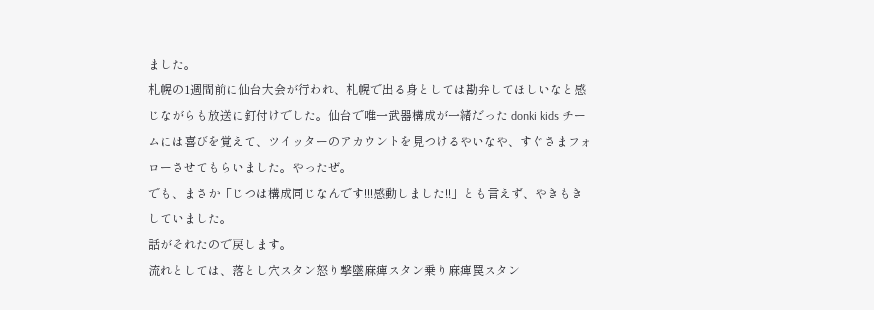ました。
札幌の1週間前に仙台大会が行われ、札幌で出る身としては勘弁してほしいなと感じながらも放送に釘付けでした。仙台で唯一武器構成が一緒だった donki kids チームには喜びを覚えて、ツイッターのアカウントを見つけるやいなや、すぐさまフォローさせてもらいました。やったぜ。
でも、まさか「じつは構成同じなんです!!!感動しました!!」とも言えず、やきもきしていました。
話がそれたので戻します。
流れとしては、落とし穴スタン怒り撃墜麻痺スタン乗り麻痺罠スタン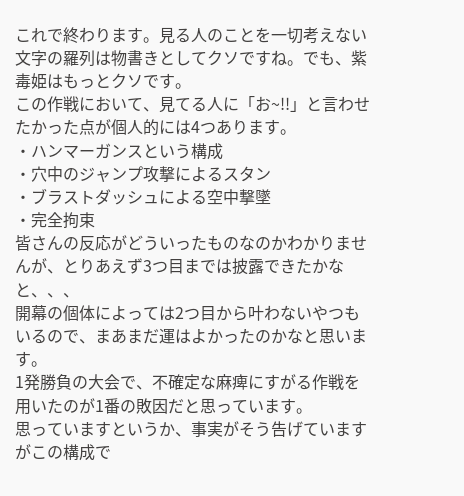これで終わります。見る人のことを一切考えない文字の羅列は物書きとしてクソですね。でも、紫毒姫はもっとクソです。
この作戦において、見てる人に「お~!!」と言わせたかった点が個人的には4つあります。
・ハンマーガンスという構成
・穴中のジャンプ攻撃によるスタン
・ブラストダッシュによる空中撃墜
・完全拘束
皆さんの反応がどういったものなのかわかりませんが、とりあえず3つ目までは披露できたかなと、、、
開幕の個体によっては2つ目から叶わないやつもいるので、まあまだ運はよかったのかなと思います。
1発勝負の大会で、不確定な麻痺にすがる作戦を用いたのが1番の敗因だと思っています。
思っていますというか、事実がそう告げていますがこの構成で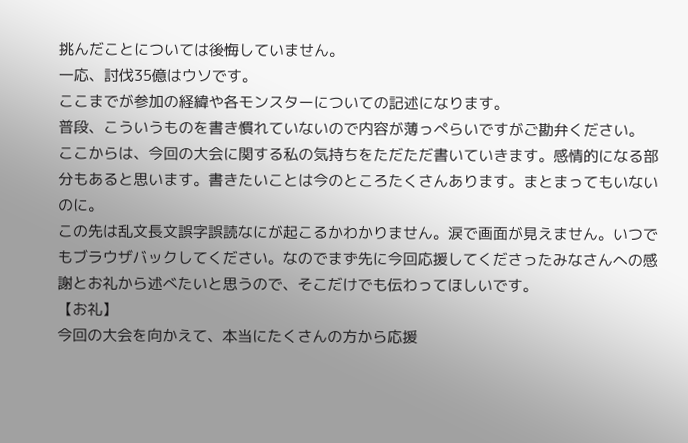挑んだことについては後悔していません。
一応、討伐35億はウソです。
ここまでが参加の経緯や各モンスターについての記述になります。
普段、こういうものを書き慣れていないので内容が薄っぺらいですがご勘弁ください。
ここからは、今回の大会に関する私の気持ちをただただ書いていきます。感情的になる部分もあると思います。書きたいことは今のところたくさんあります。まとまってもいないのに。
この先は乱文長文誤字誤読なにが起こるかわかりません。涙で画面が見えません。いつでもブラウザバックしてください。なのでまず先に今回応援してくださったみなさんへの感謝とお礼から述べたいと思うので、そこだけでも伝わってほしいです。
【お礼】
今回の大会を向かえて、本当にたくさんの方から応援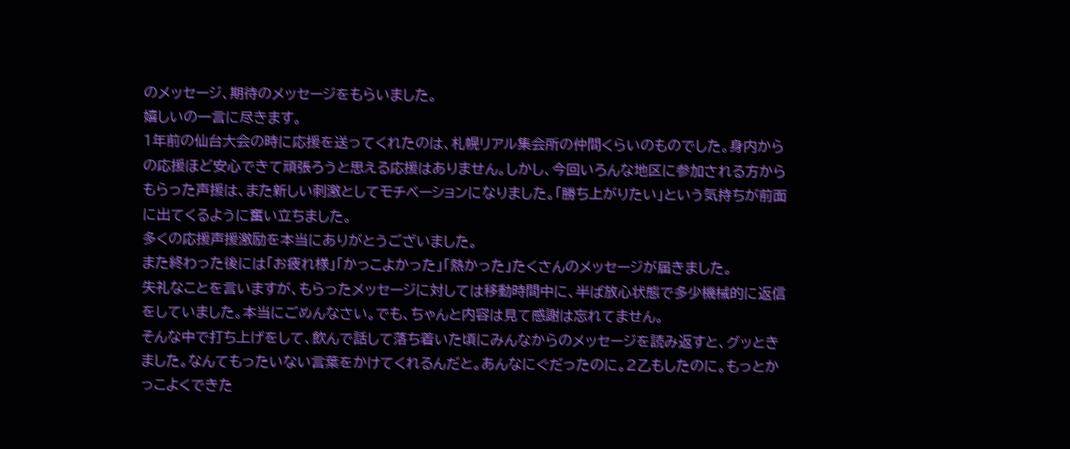のメッセージ、期待のメッセージをもらいました。
嬉しいの一言に尽きます。
1年前の仙台大会の時に応援を送ってくれたのは、札幌リアル集会所の仲間くらいのものでした。身内からの応援ほど安心できて頑張ろうと思える応援はありません。しかし、今回いろんな地区に参加される方からもらった声援は、また新しい刺激としてモチベーションになりました。「勝ち上がりたい」という気持ちが前面に出てくるように奮い立ちました。
多くの応援声援激励を本当にありがとうございました。
また終わった後には「お疲れ様」「かっこよかった」「熱かった」たくさんのメッセージが届きました。
失礼なことを言いますが、もらったメッセージに対しては移動時間中に、半ば放心状態で多少機械的に返信をしていました。本当にごめんなさい。でも、ちゃんと内容は見て感謝は忘れてません。
そんな中で打ち上げをして、飲んで話して落ち着いた頃にみんなからのメッセージを読み返すと、グッときました。なんてもったいない言葉をかけてくれるんだと。あんなにぐだったのに。2乙もしたのに。もっとかっこよくできた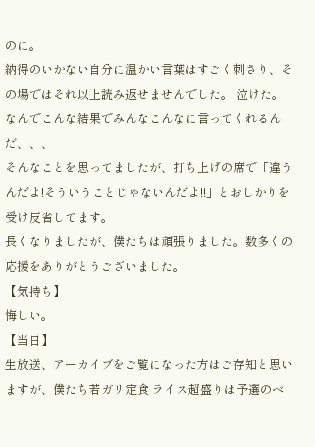のに。
納得のいかない自分に温かい言葉はすごく刺さり、その場ではそれ以上読み返せませんでした。 泣けた。
なんでこんな結果でみんなこんなに言ってくれるんだ、、、
そんなことを思ってましたが、打ち上げの席で「違うんだよ!そういうことじゃないんだよ!!」とおしかりを受け反省してます。
長くなりましたが、僕たちは頑張りました。数多くの応援をありがとうございました。
【気持ち】
悔しい。
【当日】
生放送、アーカイブをご覧になった方はご存知と思いますが、僕たち若ガリ定食 ライス超盛りは予選のベ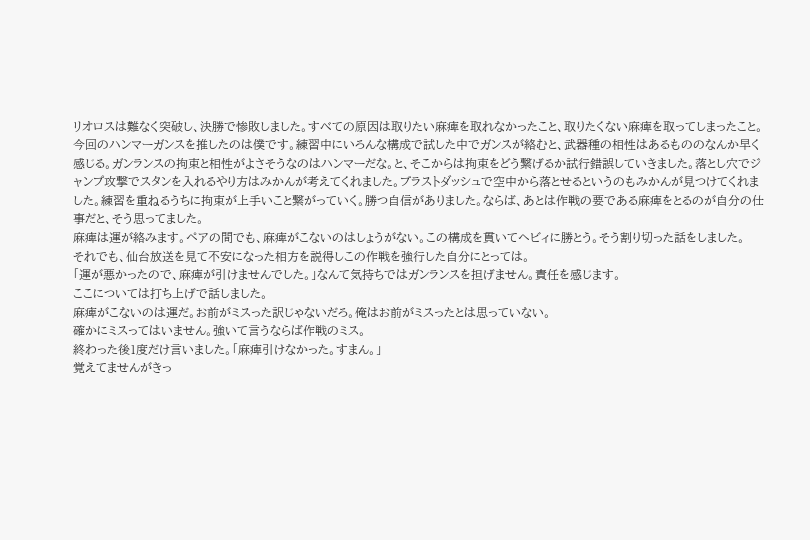リオロスは難なく突破し、決勝で惨敗しました。すべての原因は取りたい麻痺を取れなかったこと、取りたくない麻痺を取ってしまったこと。
今回のハンマーガンスを推したのは僕です。練習中にいろんな構成で試した中でガンスが絡むと、武器種の相性はあるもののなんか早く感じる。ガンランスの拘束と相性がよさそうなのはハンマーだな。と、そこからは拘束をどう繋げるか試行錯誤していきました。落とし穴でジャンプ攻撃でスタンを入れるやり方はみかんが考えてくれました。ブラストダッシュで空中から落とせるというのもみかんが見つけてくれました。練習を重ねるうちに拘束が上手いこと繋がっていく。勝つ自信がありました。ならば、あとは作戦の要である麻痺をとるのが自分の仕事だと、そう思ってました。
麻痺は運が絡みます。ペアの間でも、麻痺がこないのはしょうがない。この構成を貫いてヘビィに勝とう。そう割り切った話をしました。
それでも、仙台放送を見て不安になった相方を説得しこの作戦を強行した自分にとっては。
「運が悪かったので、麻痺が引けませんでした。」なんて気持ちではガンランスを担げません。責任を感じます。
ここについては打ち上げで話しました。
麻痺がこないのは運だ。お前がミスった訳じゃないだろ。俺はお前がミスったとは思っていない。
確かにミスってはいません。強いて言うならば作戦のミス。
終わった後1度だけ言いました。「麻痺引けなかった。すまん。」
覚えてませんがきっ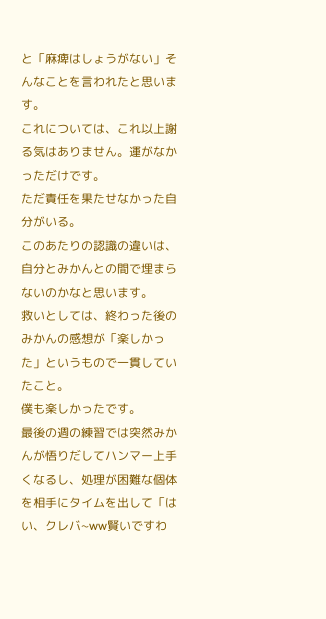と「麻痺はしょうがない」そんなことを言われたと思います。
これについては、これ以上謝る気はありません。運がなかっただけです。
ただ責任を果たせなかった自分がいる。
このあたりの認識の違いは、自分とみかんとの間で埋まらないのかなと思います。
救いとしては、終わった後のみかんの感想が「楽しかった」というもので一貫していたこと。
僕も楽しかったです。
最後の週の練習では突然みかんが悟りだしてハンマー上手くなるし、処理が困難な個体を相手にタイムを出して「はい、クレバ~ww賢いですわ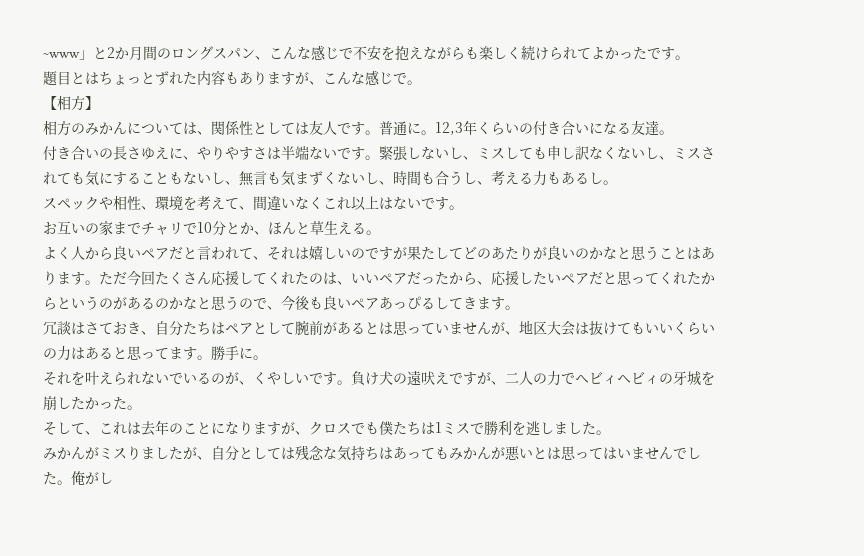~www」と2か月間のロングスパン、こんな感じで不安を抱えながらも楽しく続けられてよかったです。
題目とはちょっとずれた内容もありますが、こんな感じで。
【相方】
相方のみかんについては、関係性としては友人です。普通に。12,3年くらいの付き合いになる友達。
付き合いの長さゆえに、やりやすさは半端ないです。緊張しないし、ミスしても申し訳なくないし、ミスされても気にすることもないし、無言も気まずくないし、時間も合うし、考える力もあるし。
スペックや相性、環境を考えて、間違いなくこれ以上はないです。
お互いの家までチャリで10分とか、ほんと草生える。
よく人から良いペアだと言われて、それは嬉しいのですが果たしてどのあたりが良いのかなと思うことはあります。ただ今回たくさん応援してくれたのは、いいペアだったから、応援したいペアだと思ってくれたからというのがあるのかなと思うので、今後も良いペアあっぴるしてきます。
冗談はさておき、自分たちはペアとして腕前があるとは思っていませんが、地区大会は抜けてもいいくらいの力はあると思ってます。勝手に。
それを叶えられないでいるのが、くやしいです。負け犬の遠吠えですが、二人の力でヘビィヘビィの牙城を崩したかった。
そして、これは去年のことになりますが、クロスでも僕たちは1ミスで勝利を逃しました。
みかんがミスりましたが、自分としては残念な気持ちはあってもみかんが悪いとは思ってはいませんでした。俺がし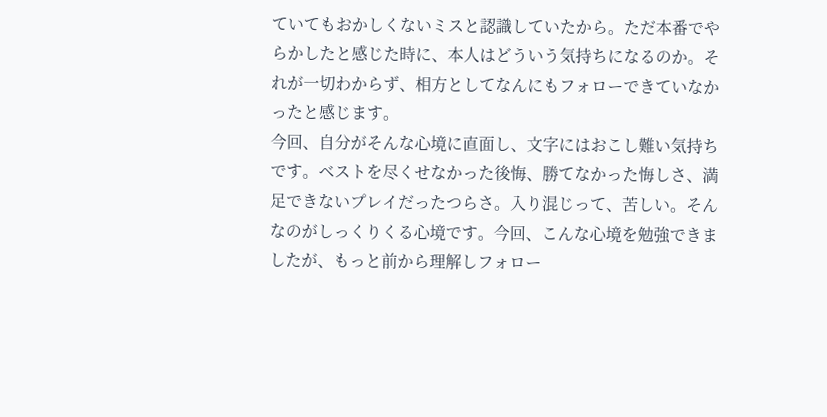ていてもおかしくないミスと認識していたから。ただ本番でやらかしたと感じた時に、本人はどういう気持ちになるのか。それが一切わからず、相方としてなんにもフォローできていなかったと感じます。
今回、自分がそんな心境に直面し、文字にはおこし難い気持ちです。ベストを尽くせなかった後悔、勝てなかった悔しさ、満足できないプレイだったつらさ。入り混じって、苦しい。そんなのがしっくりくる心境です。今回、こんな心境を勉強できましたが、もっと前から理解しフォロー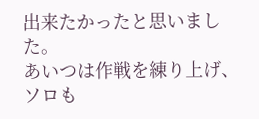出来たかったと思いました。
あいつは作戦を練り上げ、ソロも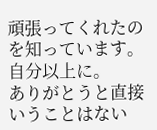頑張ってくれたのを知っています。自分以上に。
ありがとうと直接いうことはない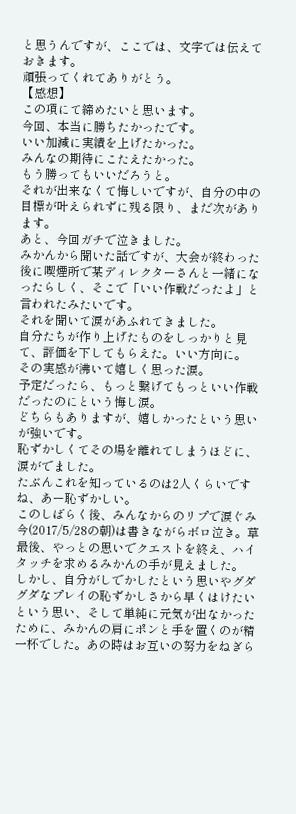と思うんですが、ここでは、文字では伝えておきます。
頑張ってくれてありがとう。
【感想】
この項にて締めたいと思います。
今回、本当に勝ちたかったです。
いい加減に実績を上げたかった。
みんなの期待にこたえたかった。
もう勝ってもいいだろうと。
それが出来なくて悔しいですが、自分の中の目標が叶えられずに残る限り、まだ次があります。
あと、今回ガチで泣きました。
みかんから聞いた話ですが、大会が終わった後に喫煙所で某ディレクターさんと一緒になったらしく、そこで「いい作戦だったよ」と言われたみたいです。
それを聞いて涙があふれてきました。
自分たちが作り上げたものをしっかりと見て、評価を下してもらえた。いい方向に。
その実感が沸いて嬉しく思った涙。
予定だったら、もっと繋げてもっといい作戦だったのにという悔し涙。
どちらもありますが、嬉しかったという思いが強いです。
恥ずかしくてその場を離れてしまうほどに、涙がでました。
たぶんこれを知っているのは2人くらいですね、あー恥ずかしい。
このしばらく後、みんなからのリプで涙ぐみ
今(2017/5/28の朝)は書きながらボロ泣き。草
最後、やっとの思いでクエストを終え、ハイタッチを求めるみかんの手が見えました。
しかし、自分がしでかしたという思いやグダグダなプレイの恥ずかしさから早くはけたいという思い、そして単純に元気が出なかったために、みかんの肩にポンと手を置くのが精一杯でした。あの時はお互いの努力をねぎら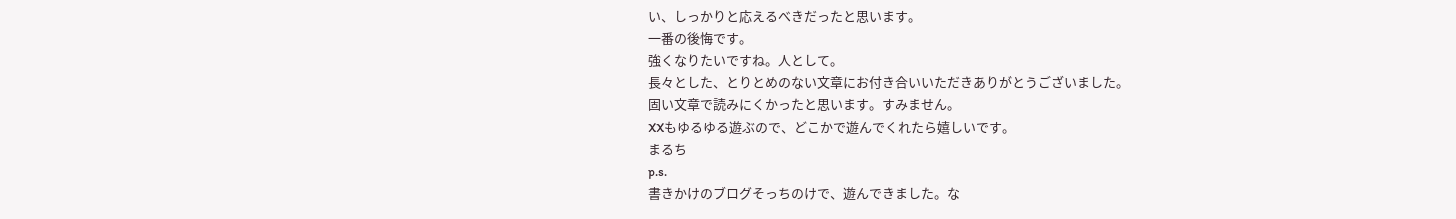い、しっかりと応えるべきだったと思います。
一番の後悔です。
強くなりたいですね。人として。
長々とした、とりとめのない文章にお付き合いいただきありがとうございました。
固い文章で読みにくかったと思います。すみません。
XXもゆるゆる遊ぶので、どこかで遊んでくれたら嬉しいです。
まるち
p.s.
書きかけのブログそっちのけで、遊んできました。な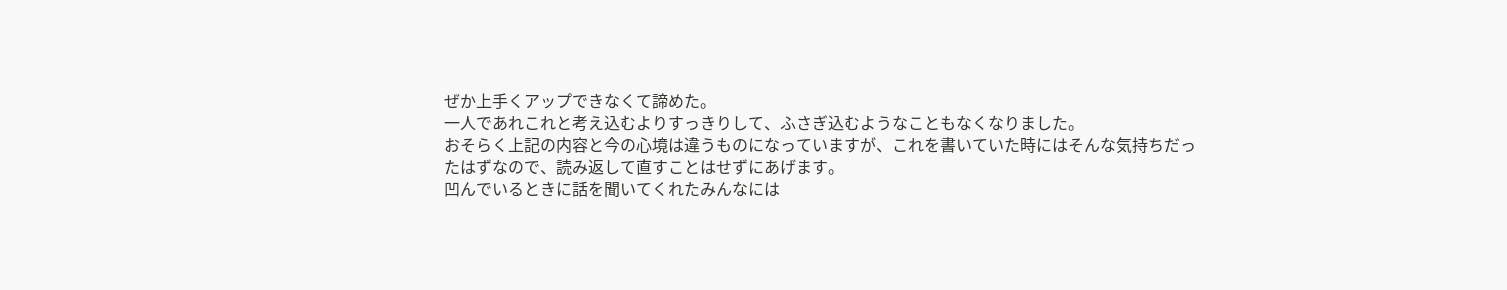ぜか上手くアップできなくて諦めた。
一人であれこれと考え込むよりすっきりして、ふさぎ込むようなこともなくなりました。
おそらく上記の内容と今の心境は違うものになっていますが、これを書いていた時にはそんな気持ちだったはずなので、読み返して直すことはせずにあげます。
凹んでいるときに話を聞いてくれたみんなには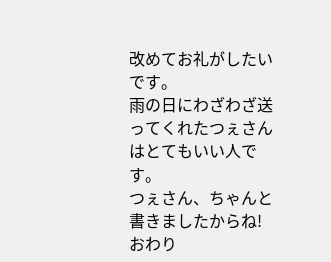改めてお礼がしたいです。
雨の日にわざわざ送ってくれたつぇさんはとてもいい人です。
つぇさん、ちゃんと書きましたからね!
おわり